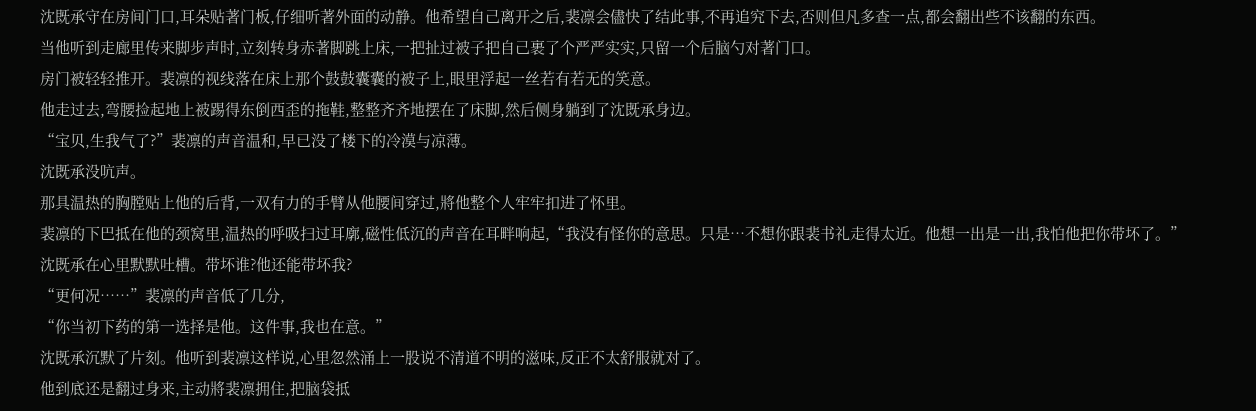沈既承守在房间门口,耳朵贴著门板,仔细听著外面的动静。他希望自己离开之后,裴凛会儘快了结此事,不再追究下去,否则但凡多查一点,都会翻出些不该翻的东西。
当他听到走廊里传来脚步声时,立刻转身赤著脚跳上床,一把扯过被子把自己裹了个严严实实,只留一个后脑勺对著门口。
房门被轻轻推开。裴凛的视线落在床上那个鼓鼓囊囊的被子上,眼里浮起一丝若有若无的笑意。
他走过去,弯腰捡起地上被踢得东倒西歪的拖鞋,整整齐齐地摆在了床脚,然后侧身躺到了沈既承身边。
“宝贝,生我气了?”裴凛的声音温和,早已没了楼下的冷漠与凉薄。
沈既承没吭声。
那具温热的胸膛贴上他的后背,一双有力的手臂从他腰间穿过,將他整个人牢牢扣进了怀里。
裴凛的下巴抵在他的颈窝里,温热的呼吸扫过耳廓,磁性低沉的声音在耳畔响起,“我没有怪你的意思。只是…不想你跟裴书礼走得太近。他想一出是一出,我怕他把你带坏了。”
沈既承在心里默默吐槽。带坏谁?他还能带坏我?
“更何况……”裴凛的声音低了几分,
“你当初下药的第一选择是他。这件事,我也在意。”
沈既承沉默了片刻。他听到裴凛这样说,心里忽然涌上一股说不清道不明的滋味,反正不太舒服就对了。
他到底还是翻过身来,主动將裴凛拥住,把脑袋抵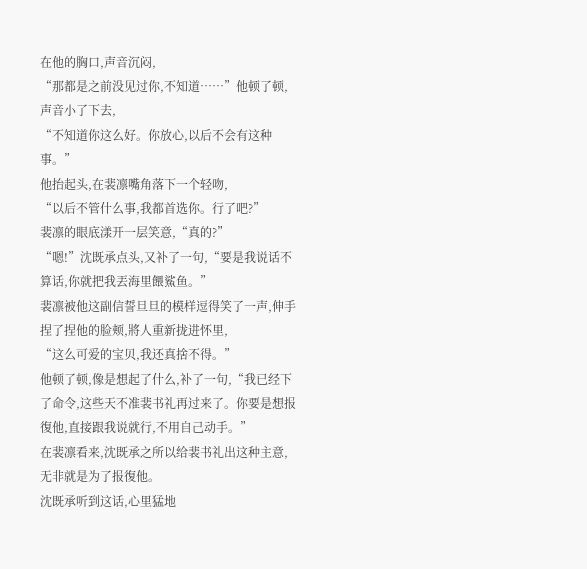在他的胸口,声音沉闷,
“那都是之前没见过你,不知道……”他顿了顿,声音小了下去,
“不知道你这么好。你放心,以后不会有这种事。”
他抬起头,在裴凛嘴角落下一个轻吻,
“以后不管什么事,我都首选你。行了吧?”
裴凛的眼底漾开一层笑意,“真的?”
“嗯!”沈既承点头,又补了一句,“要是我说话不算话,你就把我丟海里餵鯊鱼。”
裴凛被他这副信誓旦旦的模样逗得笑了一声,伸手捏了捏他的脸颊,將人重新拢进怀里,
“这么可爱的宝贝,我还真捨不得。”
他顿了顿,像是想起了什么,补了一句,“我已经下了命令,这些天不准裴书礼再过来了。你要是想报復他,直接跟我说就行,不用自己动手。”
在裴凛看来,沈既承之所以给裴书礼出这种主意,无非就是为了报復他。
沈既承听到这话,心里猛地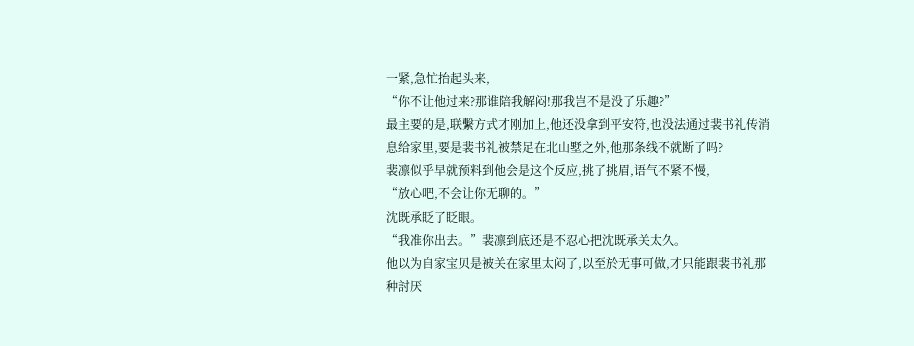一紧,急忙抬起头来,
“你不让他过来?那谁陪我解闷!那我岂不是没了乐趣?”
最主要的是,联繫方式才刚加上,他还没拿到平安符,也没法通过裴书礼传消息给家里,要是裴书礼被禁足在北山墅之外,他那条线不就断了吗?
裴凛似乎早就预料到他会是这个反应,挑了挑眉,语气不紧不慢,
“放心吧,不会让你无聊的。”
沈既承眨了眨眼。
“我准你出去。”裴凛到底还是不忍心把沈既承关太久。
他以为自家宝贝是被关在家里太闷了,以至於无事可做,才只能跟裴书礼那种討厌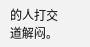的人打交道解闷。